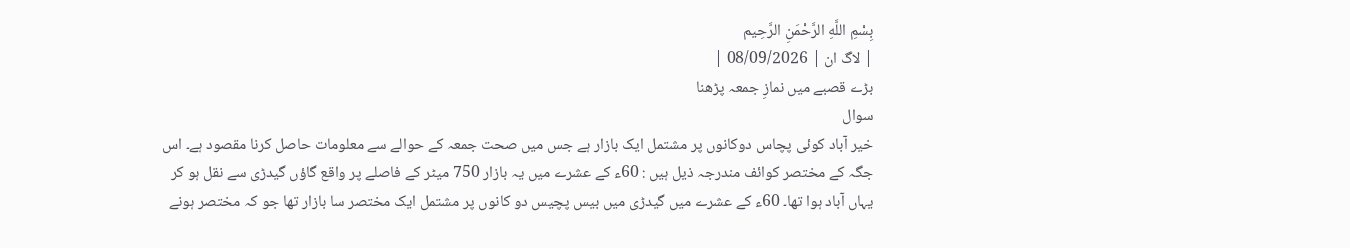بِسْمِ اللَّهِ الرَّحْمَنِ الرَّحِيم
| لاگ ان | 08/09/2026 |
بڑے قصبے میں نمازِ جمعہ پڑھنا
سوال
خیر آباد کوئی پچاس دوکانوں پر مشتمل ایک بازار ہے جس میں صحت جمعہ کے حوالے سے معلومات حاصل کرنا مقصود ہے۔ اس جگہ کے مختصر کوائف مندرجہ ذیل ہیں : 60ء کے عشرے میں یہ بازار 750 میٹر کے فاصلے پر واقع گاؤں گیدڑی سے نقل ہو کر یہاں آباد ہوا تھا۔ 60ء کے عشرے میں گیدڑی میں بیس پچیس دو کانوں پر مشتمل ایک مختصر سا بازار تھا جو کہ مختصر ہونے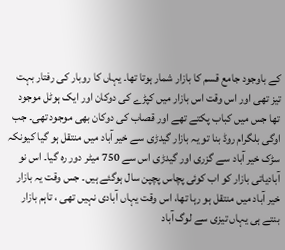کے باوجود جامع قسم کا بازار شمار ہوتا تھا۔ یہاں کا روبار کی رفتار بہت تیز تھی اور اس وقت اس بازار میں کپڑے کی دوکان اور ایک ہوٹل موجود تھا جس میں کباب پکتے تھے اور قصاب کی دوکان بھی موجود تھی۔ جب اوگی بلگرام روڈ بنا تو یہ بازار گیدڑی سے خیر آباد میں منتقل ہو گیا کیونکہ سڑک خیر آباد سے گزری اور گیدڑی اس سے 750 میٹر دور رہ گیا۔ اس نو آبادیاتی بازار کو اب کوئی پچاس پچپن سال ہوگئے ہیں۔ جس وقت یہ بازار خیر آباد میں منتقل ہو رہا تھا، اس وقت یہاں آبادی نہیں تھی ، تاہم بازار بنتے ہی یہاں تیزی سے لوگ آباد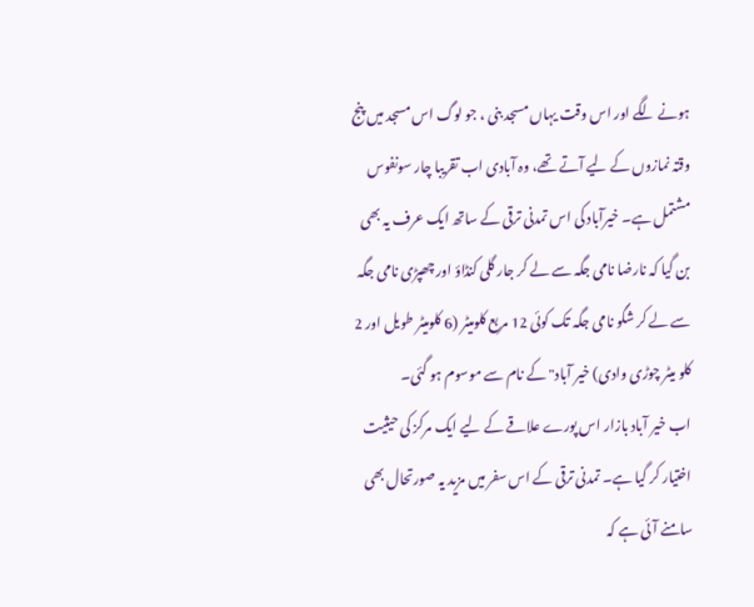ہونے لگے اور اس وقت یہاں مسجد بنی ، جو لوگ اس مسجد میں پنج وقتہ نمازوں کے لیے آتے تھے، وہ آبادی اب تقریبا چار سونفوس مشتمل ہے۔ خیرآباد کی اس تمدنی ترقی کے ساتھ ایک عرف یہ بھی بن گیا کہ نارضا نامی جگہ سے لے کر جار گلی کنڈاؤ اور چھپڑی نامی جگہ سے لے کر شگو نامی جگہ تک کوئی 12 مربع کلومیٹر (6 کلومیٹر طویل اور 2 کلو میٹر چوڑی وادی) خیر آباد" کے نام سے موسوم ہو گئی۔
اب خیر آباد بازار اس پورے علاقے کے لیے ایک مرکز کی حیثیت اختیار کر گیا ہے۔ تمدنی ترقی کے اس سفر میں مزید یہ صورتحال بھی سامنے آئی ہے کہ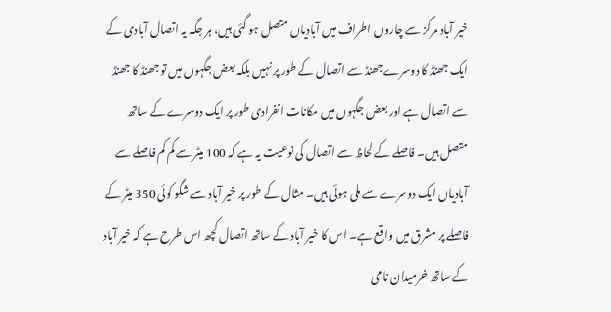خیر آباد مرکز سے چاروں اطراف میں آبادیاں متصل ہو گئی ہیں، ہر جگہ یہ اتصال آبادی کے ایک جھنڈ کا دوسرےجھنڈ سے اتصال کے طور پر نہیں بلکہ بعض جگہوں میں تو جھنڈ کا جھنڈ سے اتصال ہے اور بعض جگہوں میں مکانات انفرادی طور پر ایک دوسرے کے ساتھ متصل ہیں۔ فاصلے کے لحاظ سے اتصال کی نوعیت یہ ہے کہ 100 میٹر سے کم کم فاصلے سے آبادیاں ایک دوسرے سے ملی ہوئی ہیں۔ مثال کے طور پر خیر آباد سے شگو کوئی 350 میٹر کے فاصلے پر مشرق میں واقع ہے۔ اس کا خیر آباد کے ساتھ اتصال کچھ اس طرح ہے کہ خیر آباد کے ساتھ خرمیدان نامی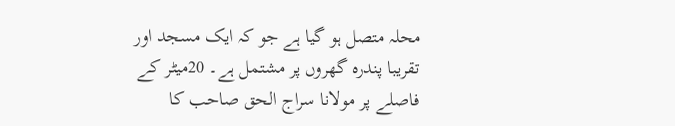محلہ متصل ہو گیا ہے جو کہ ایک مسجد اور تقریبا پندرہ گھروں پر مشتمل ہے۔ 20میٹر کے فاصلے پر مولانا سراج الحق صاحب کا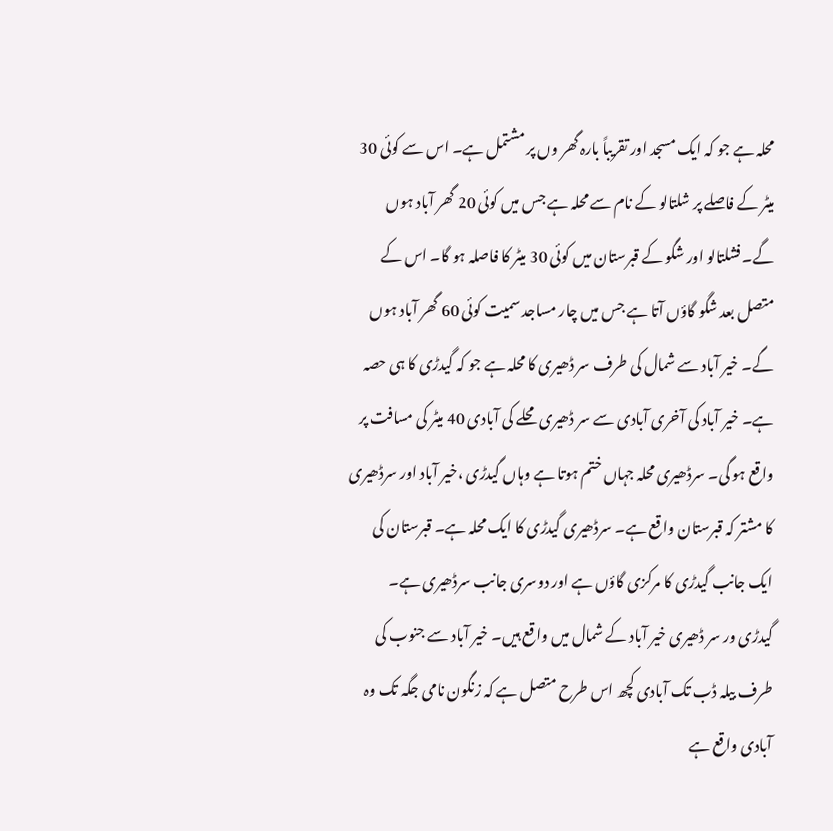محلہ ہے جو کہ ایک مسجد اور تقریباً بارہ گھر وں پر مشتمل ہے۔ اس سے کوئی 30 میٹر کے فاصلے پر شلتالو کے نام سے محلہ ہے جس میں کوئی 20 گھر آباد ہوں گے۔ فشلتالو اور شگو کے قبرستان میں کوئی 30 میٹر کا فاصلہ ہو گا۔ اس کے متصل بعد شگو گاؤں آتا ہے جس میں چار مساجد سمیت کوئی 60 گھر آباد ہوں گے۔ خیر آباد سے شمال کی طرف سر ڈھیری کا محلہ ہے جو کہ گیدڑی کا ہی حصہ ہے۔ خیر آباد کی آخری آبادی سے سر ڈھیری محلے کی آبادی 40 میٹر کی مسافت پر واقع ہو گی۔ سرڈھیری محلہ جہاں ختم ہوتا ہے وہاں گیدڑی ،خیر آباد اور سرڈھیری کا مشتر کہ قبرستان واقع ہے۔ سرڈھیری گیدڑی کا ایک محلہ ہے۔ قبرستان کی ایک جانب گیدڑی کا مرکزی گاؤں ہے اور دوسری جانب سرڈھیری ہے۔
گیدڑی ور سر ڈھیری خیر آباد کے شمال میں واقع ہیں۔ خیر آباد سے جنوب کی طرف بیلہ ڈب تک آبادی کچھ اس طرح متصل ہے کہ زنگون نامی جگہ تک وہ آبادی واقع ہے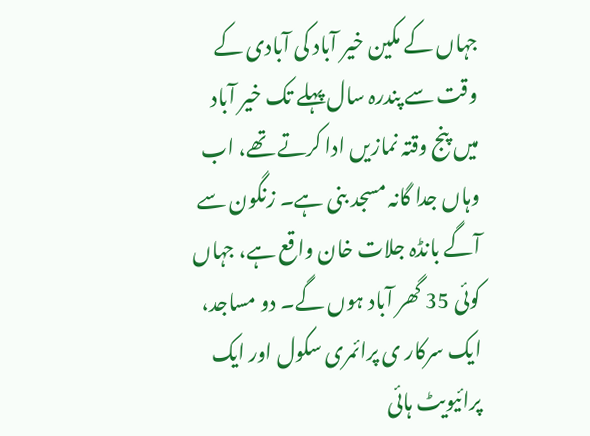جہاں کے مکین خیر آباد کی آبادی کے وقت سے پندرہ سال پہلے تک خیر آباد میں پنج وقتہ نمازیں ادا کرتے تھے، اب وہاں جدا گانہ مسجد بنی ہے۔ زنگون سے آگے بانڈہ جلات خان واقع ہے، جہاں کوئی 35 گھر آباد ہوں گے۔ دو مساجد، ایک سرکار ی پرائمری سکول اور ایک پرائیویٹ ہائی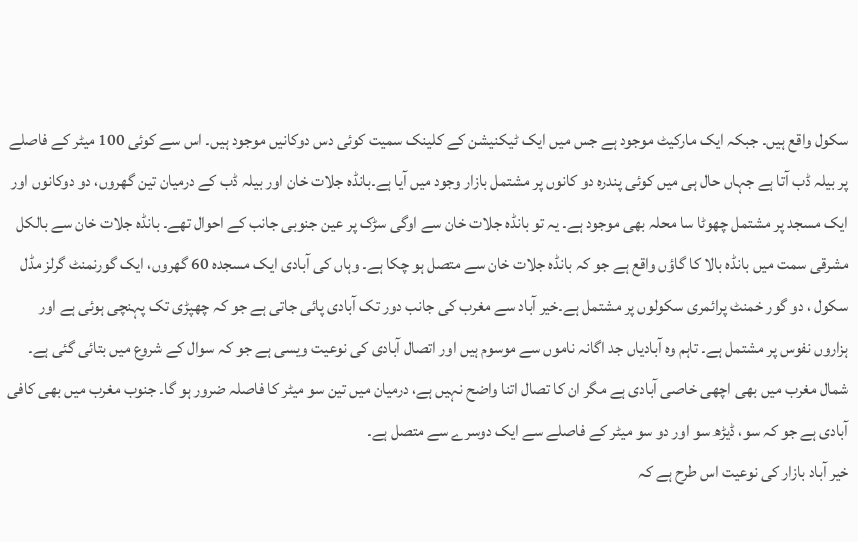سکول واقع ہیں۔ جبکہ ایک مارکیٹ موجود ہے جس میں ایک ٹیکنیشن کے کلینک سمیت کوئی دس دوکانیں موجود ہیں۔ اس سے کوئی 100 میٹر کے فاصلے پر بیلہ ڈب آتا ہے جہاں حال ہی میں کوئی پندرہ دو کانوں پر مشتمل بازار وجود میں آیا ہے۔بانڈہ جلات خان اور بیلہ ڈب کے درمیان تین گھروں، دو دوکانوں اور ایک مسجد پر مشتمل چھوٹا سا محلہ بھی موجود ہے۔ یہ تو بانڈہ جلات خان سے اوگی سڑک پر عین جنوبی جانب کے احوال تھے۔ بانڈہ جلات خان سے بالکل مشرقی سمت میں بانڈہ بالا کا گاؤں واقع ہے جو کہ بانڈہ جلات خان سے متصل ہو چکا ہے۔ وہاں کی آبادی ایک مسجدہ 60 گھروں، ایک گورنمنٹ گرلز مڈل سکول ، دو گور خمنٹ پرائمری سکولوں پر مشتمل ہے۔خیر آباد سے مغرب کی جانب دور تک آبادی پائی جاتی ہے جو کہ چھپڑی تک پہنچی ہوئی ہے اور ہزاروں نفوس پر مشتمل ہے۔ تاہم وہ آبادیاں جد اگانہ ناموں سے موسوم ہیں اور اتصال آبادی کی نوعیت ویسی ہے جو کہ سوال کے شروع میں بتائی گئی ہے۔ شمال مغرب میں بھی اچھی خاصی آبادی ہے مگر ان کا تصال اتنا واضح نہیں ہے، درمیان میں تین سو میٹر کا فاصلہ ضرور ہو گا۔ جنوب مغرب میں بھی کافی آبادی ہے جو کہ سو، ڈیڑھ سو اور دو سو میٹر کے فاصلے سے ایک دوسرے سے متصل ہے۔
خیر آباد بازار کی نوعیت اس طرح ہے کہ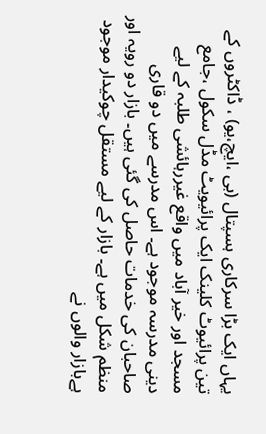یہاں ایک بڑا سرکاری ہسپتال (بی ،ایچ،یو) ، ڈاکٹروں کے تین پرائیوٹ کلینک ایک پرائیویٹ مڈل سکول ،جامع مسجد اور خیر آباد میں واقع غیررہائشی طلبہ کے لیے دینی مدرسہ موجود ہے۔ اس مدرسے میں دو قاری صاحبان کی خدمات حاصل کی گئی ہیں۔ بازار دو رویہ اور منظم شکل میں ہے۔ بازار کے لیے مستقل چوکیدار موجود ہےبازار والوں نے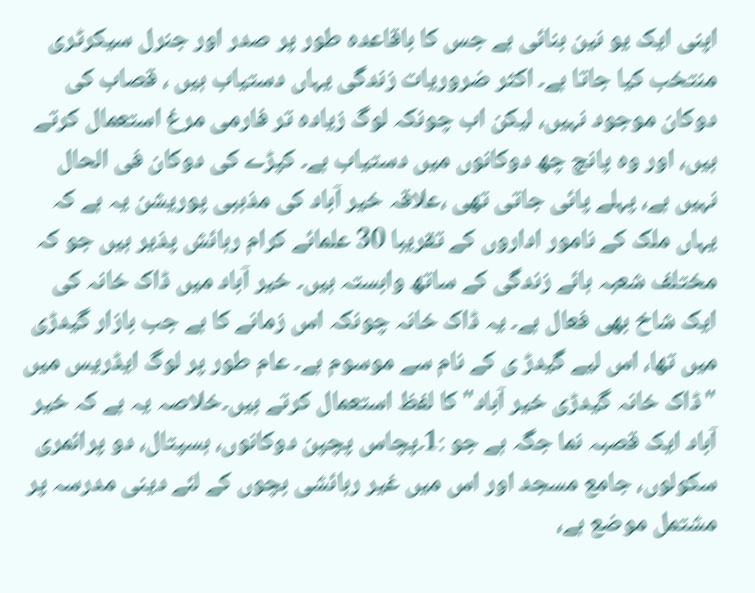اپنی ایک یو نین بنائی ہے جس کا باقاعدہ طور پر صدر اور جنرل سیکرٹری منتخب کیا جاتا ہے۔ اکثر ضروریات زندگی یہاں دستیاب ہیں ، قصاب کی دوکان موجود نہیں، لیکن اب چونکہ لوگ زیادہ تر فارمی مرغ استعمال کرتے ہیں، اور وہ پانچ چھ دوکانوں میں دستیاب ہے۔ کپڑے کی دوکان فی الحال نہیں ہے، پہلے پائی جاتی تھی ،علاقہ خیر آباد کی مذہبی پوریشن یہ ہے کہ یہاں ملک کے نامور اداروں کے تقریبا 30 علمائے کرام رہائش پذیر ہیں جو کہ مختلف شعبہ ہائے زندگی کے ساتھ وابستہ ہیں۔ خیر آباد میں ڈاک خانہ کی ایک شاخ بھی فعال ہے۔ یہ ڈاک خانہ چونکہ اس زمانے کا ہے جب بازار گیدڑی میں تھا، اس لیے گیدڑ ی کے نام سے موسوم ہے۔ عام طور پر لوگ ایڈریس میں "ڈاک خانہ گیدڑی خیر آباد" کا لفظ استعمال کرتے ہیں۔خلاصہ یہ ہے کہ خیر آباد ایک قصبہ نما جگہ ہے جو :1۔پچاس پچپن دوکانوں، ہسپتال، دو پرائمری سکولوں، جامع مسجد اور اس میں غیر رہائشی بچوں کے لئے دینی مدرسہ پر مشتمل موضع ہے،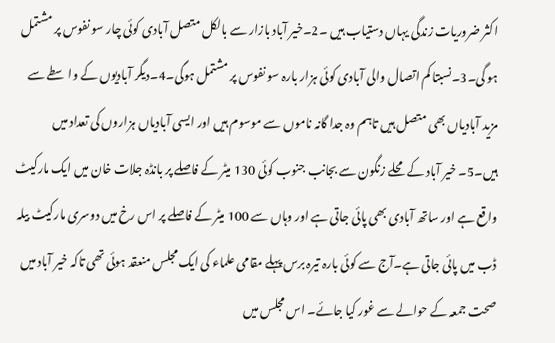اکثر ضروریات زندگی یہاں دستیاب ہیں ۔2۔خیر آباد بازار سے بالکل متصل آبادی کوئی چار سو نفوس پر مشتمل ہو گی۔3۔نسبتا کم اتصال والی آبادی کوئی ہزار بارہ سو نفوس پر مشتمل ہوگی۔4۔دیگر آبادیوں کے واسطے سے مزید آبادیاں بھی متصل ہیں تاہم وہ جدا گانہ ناموں سے موسوم ہیں اور ایسی آبادیاں ہزاروں کی تعداد میں ہیں۔5۔ خیر آباد کے محلے زنگون سے بجانب جنوب کوئی 130 میٹر کے فاصلے پر بانڈہ جلات خان میں ایک مارکیٹ واقع ہے اور ساتھ آبادی بھی پائی جاتی ہے اور وہاں سے 100 میٹر کے فاصلے پر اس رخ میں دوسری مارکیٹ بیلہ ڈب میں پائی جاتی ہے۔آج سے کوئی بارہ تیرہ برس پہلے مقامی علماء کی ایک مجلس منعقد ہوئی تھی تاکہ خیر آباد میں صحت جمعہ کے حوالے سے غور کیا جائے۔ اس مجلس میں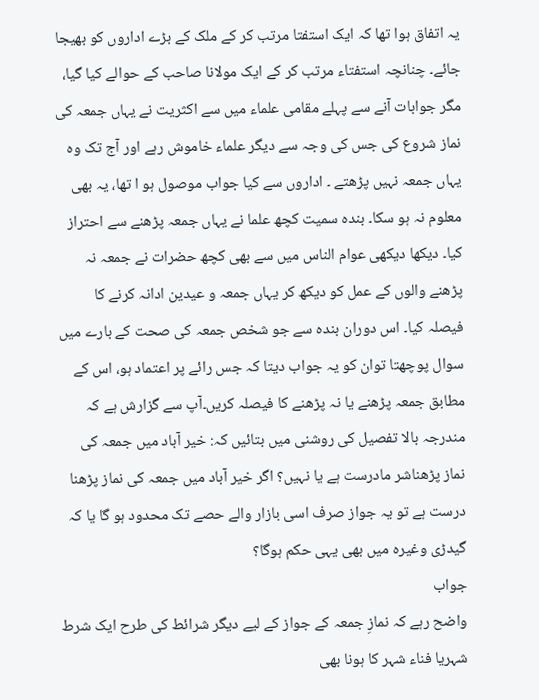یہ اتفاق ہوا تھا کہ ایک استفتا مرتب کر کے ملک کے بڑے اداروں کو بھیجا جائے۔ چنانچہ استفتاء مرتب کر کے ایک مولانا صاحب کے حوالے کیا گیا، مگر جوابات آنے سے پہلے مقامی علماء میں سے اکثریت نے یہاں جمعہ کی نماز شروع کی جس کی وجہ سے دیگر علماء خاموش رہے اور آج تک وہ یہاں جمعہ نہیں پڑھتے ۔ اداروں سے کیا جواب موصول ہو ا تھا، یہ بھی معلوم نہ ہو سکا۔ بندہ سمیت کچھ علما نے یہاں جمعہ پڑھنے سے احتراز کیا۔ دیکھا دیکھی عوام الناس میں سے بھی کچھ حضرات نے جمعہ نہ پڑھنے والوں کے عمل کو دیکھ کر یہاں جمعہ و عیدین ادانہ کرنے کا فیصلہ کیا۔ اس دوران بندہ سے جو شخص جمعہ کی صحت کے بارے میں سوال پوچھتا توان کو یہ جواب دیتا کہ جس رائے پر اعتماد ہو، اس کے مطابق جمعہ پڑھنے یا نہ پڑھنے کا فیصلہ کریں۔آپ سے گزارش ہے کہ مندرجہ بالا تفصیل کی روشنی میں بتائیں کہ: خیر آباد میں جمعہ کی نماز پڑھناشر مادرست ہے یا نہیں؟ اگر خیر آباد میں جمعہ کی نماز پڑھنا درست ہے تو یہ جواز صرف اسی بازار والے حصے تک محدود ہو گا یا کہ گیدڑی وغیرہ میں بھی یہی حکم ہوگا؟
جواب
واضح رہے کہ نمازِ جمعہ کے جواز کے لیے دیگر شرائط کی طرح ایک شرط شہریا فناء شہر کا ہونا بھی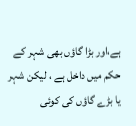ہے،اور بڑا گاؤں بھی شہر کے حکم میں داخل ہے ، لیکن شہر یا بڑے گاؤں کی کوئی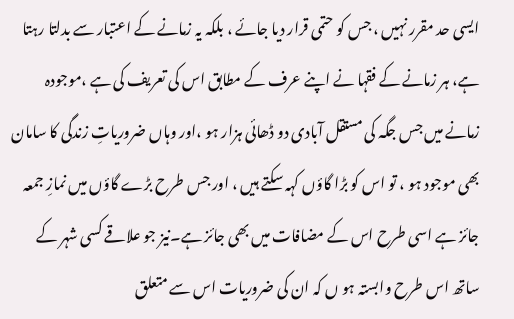ایسی حد مقرر نہیں ، جس کو حتمی قرار دیا جائے ، بلکہ یہ زمانے کے اعتبار سے بدلتا رہتا ہے، ہر زمانے کے فقہا نے اپنے عرف کے مطابق اس کی تعریف کی ہے ،موجودہ زمانے میں جس جگہ کی مستقل آبادی دو ڈھائی ہزار ہو ،اور وہاں ضروریاتِ زندگی کا سامان بھی موجود ہو ، تو اس کو بڑا گاؤں کہہ سکتے ہیں ، اور جس طرح بڑے گاؤں میں نمازِ جمعہ جائز ہے اسی طرح اس کے مضافات میں بھی جائز ہے۔نیز جو علاقے کسی شہر کے ساتھ اس طرح وابستہ ہو ں کہ ان کی ضروریات اس سے متعلق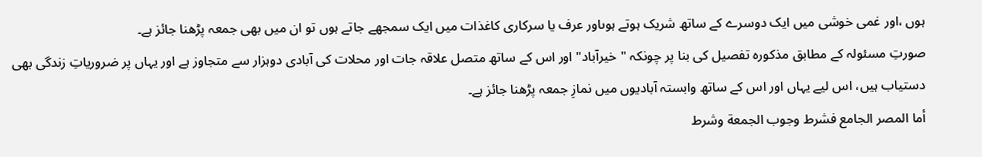ہوں ،اور غمی خوشی میں ایک دوسرے کے ساتھ شریک ہوتے ہوںاور عرف یا سرکاری کاغذات میں ایک سمجھے جاتے ہوں تو ان میں بھی جمعہ پڑھنا جائز ہے۔
صورتِ مسئولہ کے مطابق مذکورہ تفصیل کی بنا پر چونکہ "خیرآباد" اور اس کے ساتھ متصل علاقہ جات اور محلات کی آبادی دوہزار سے متجاوز ہے اور یہاں پر ضروریاتِ زندگی بھی دستیاب ہیں، اس لیے یہاں اور اس کے ساتھ وابستہ آبادیوں میں نمازِ جمعہ پڑھنا جائز ہے۔
أما المصر الجامع فشرط وجوب الجمعة وشرط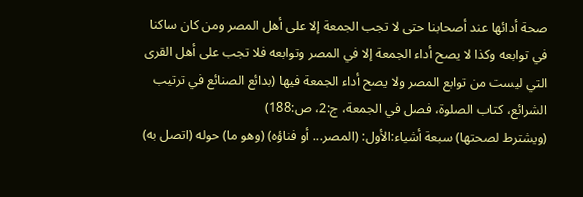صحة أدائها عند أصحابنا حتى لا تجب الجمعة إلا على أهل المصر ومن كان ساكنا في توابعه وكذا لا يصح أداء الجمعة إلا في المصر وتوابعه فلا تجب على أهل القرى التي ليست من توابع المصر ولا يصح أداء الجمعة فيها (بدائع الصنائع في ترتيب الشرائع، کتاب الصلوۃ، فصل في الجمعة، ج:2، ص:188)
(ويشترط لصحتها) سبعة أشياء:الأول: (المصر... أو فناؤه) (وهو ما) حوله (اتصل به)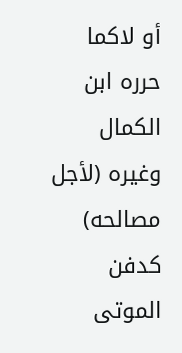أو لاكما حرره ابن الكمال وغيره (لأجل مصالحه) كدفن الموتى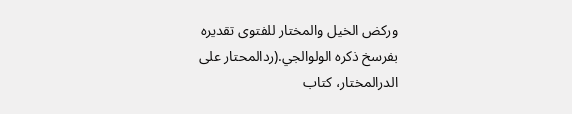وركض الخيل والمختار للفتوى تقديره بفرسخ ذكره الولوالجي.(ردالمحتار علی الدرالمختار، كتاب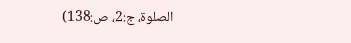الصلوة، ج:2، ص:138)